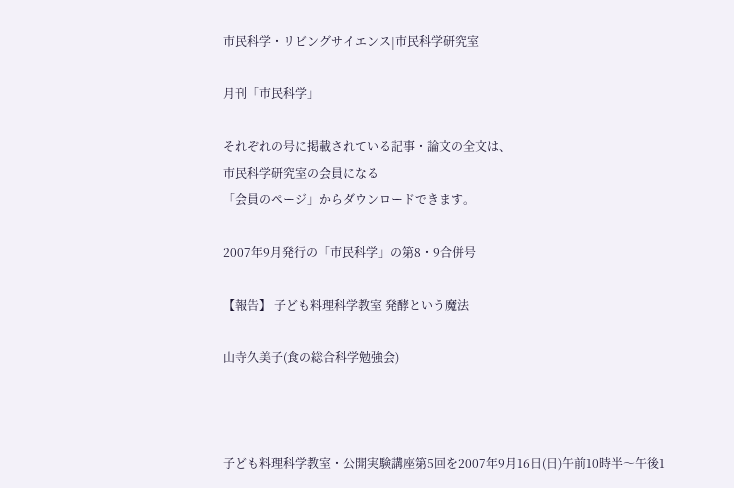市民科学・リビングサイエンス|市民科学研究室

月刊「市民科学」

それぞれの号に掲載されている記事・論文の全文は、
市民科学研究室の会員になる
「会員のページ」からダウンロードできます。

2007年9月発行の「市民科学」の第8・9合併号

【報告】 子ども料理科学教室 発酵という魔法

山寺久美子(食の総合科学勉強会)



子ども料理科学教室・公開実験講座第5回を2007年9月16日(日)午前10時半〜午後1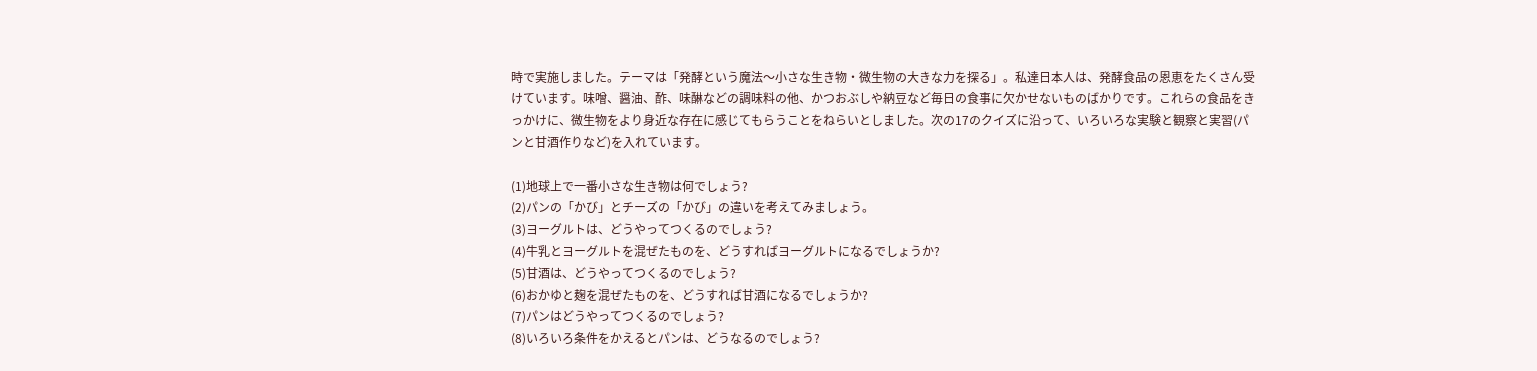時で実施しました。テーマは「発酵という魔法〜小さな生き物・微生物の大きな力を探る」。私達日本人は、発酵食品の恩恵をたくさん受けています。味噌、醤油、酢、味醂などの調味料の他、かつおぶしや納豆など毎日の食事に欠かせないものばかりです。これらの食品をきっかけに、微生物をより身近な存在に感じてもらうことをねらいとしました。次の17のクイズに沿って、いろいろな実験と観察と実習(パンと甘酒作りなど)を入れています。

(1)地球上で一番小さな生き物は何でしょう?
(2)パンの「かび」とチーズの「かび」の違いを考えてみましょう。
(3)ヨーグルトは、どうやってつくるのでしょう?
(4)牛乳とヨーグルトを混ぜたものを、どうすればヨーグルトになるでしょうか?
(5)甘酒は、どうやってつくるのでしょう?
(6)おかゆと麹を混ぜたものを、どうすれば甘酒になるでしょうか?
(7)パンはどうやってつくるのでしょう?
(8)いろいろ条件をかえるとパンは、どうなるのでしょう?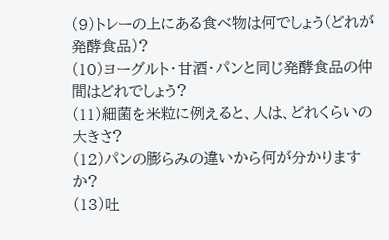(9)トレーの上にある食べ物は何でしょう(どれが発酵食品)?
(10)ヨーグルト・甘酒・パンと同じ発酵食品の仲間はどれでしょう?
(11)細菌を米粒に例えると、人は、どれくらいの大きさ?
(12)パンの膨らみの違いから何が分かりますか?
(13)吐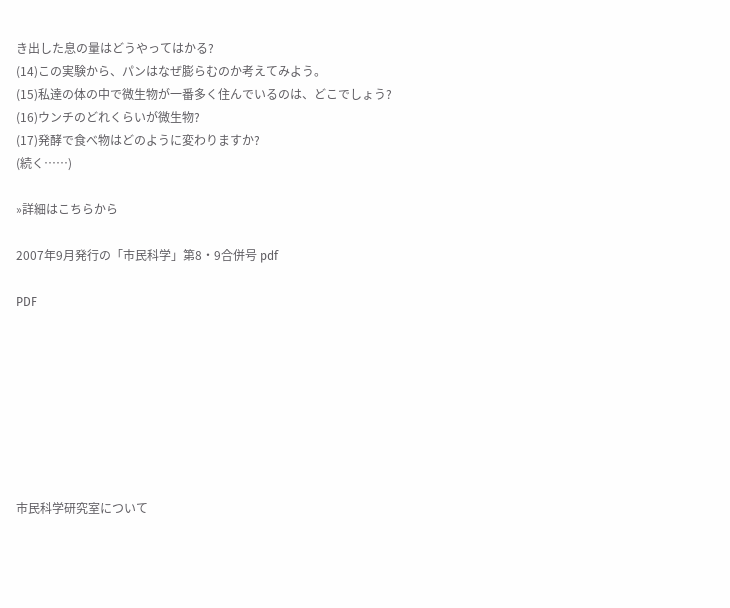き出した息の量はどうやってはかる?
(14)この実験から、パンはなぜ膨らむのか考えてみよう。
(15)私達の体の中で微生物が一番多く住んでいるのは、どこでしょう?
(16)ウンチのどれくらいが微生物?
(17)発酵で食べ物はどのように変わりますか?
(続く……)

»詳細はこちらから

2007年9月発行の「市民科学」第8・9合併号 pdf

PDF








市民科学研究室について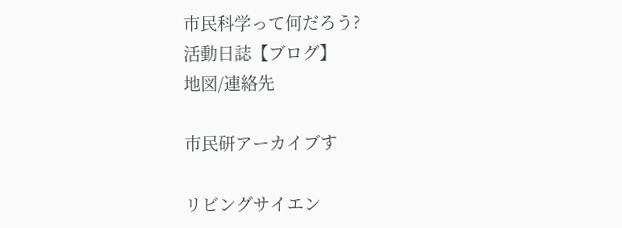市民科学って何だろう?
活動日誌【ブログ】
地図/連絡先

市民研アーカイブす

リビングサイエン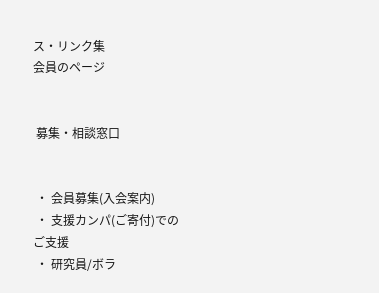ス・リンク集
会員のページ


 募集・相談窓口


 ・ 会員募集(入会案内)
 ・ 支援カンパ(ご寄付)でのご支援
 ・ 研究員/ボラ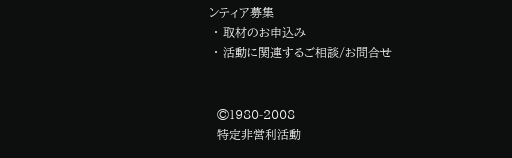ンティア募集
 ・ 取材のお申込み
 ・ 活動に関連するご相談/お問合せ


  ©1980-2008
  特定非営利活動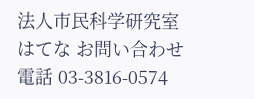法人市民科学研究室
はてな お問い合わせ
電話 03-3816-0574